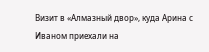Визит в «Алмазный двор», куда Арина с Иваном приехали на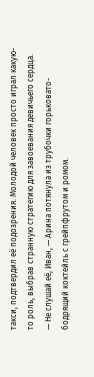такси, подтвердил её подозрения. Молодой человек просто играл какую-то роль, выбрав странную стратегию для завоевания девичьего сердца.
— Не слушай её, Иван, — Арина потянула из трубочки горьковато-бодрящий коктейль с грейпфрутом и ромом.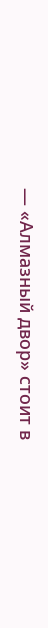— «Алмазный двор» стоит в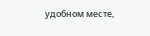удобном месте,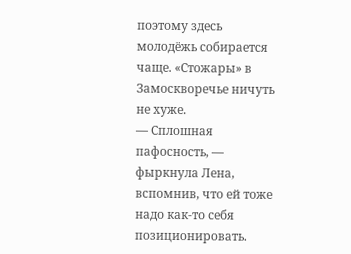поэтому здесь молодёжь собирается чаще. «Стожары» в Замоскворечье ничуть не хуже.
— Сплошная пафосность, — фыркнула Лена, вспомнив, что ей тоже надо как-то себя позиционировать.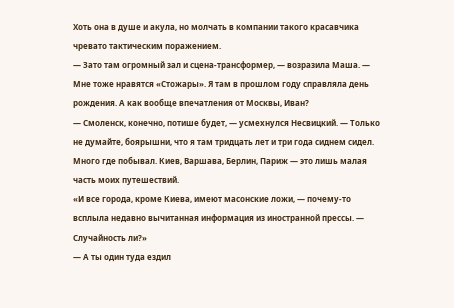Хоть она в душе и акула, но молчать в компании такого красавчика чревато тактическим поражением.
— Зато там огромный зал и сцена-трансформер, — возразила Маша. — Мне тоже нравятся «Стожары». Я там в прошлом году справляла день рождения. А как вообще впечатления от Москвы, Иван?
— Смоленск, конечно, потише будет, — усмехнулся Несвицкий. — Только не думайте, боярышни, что я там тридцать лет и три года сиднем сидел. Много где побывал. Киев, Варшава, Берлин, Париж — это лишь малая часть моих путешествий.
«И все города, кроме Киева, имеют масонские ложи, — почему-то всплыла недавно вычитанная информация из иностранной прессы. — Случайность ли?»
— А ты один туда ездил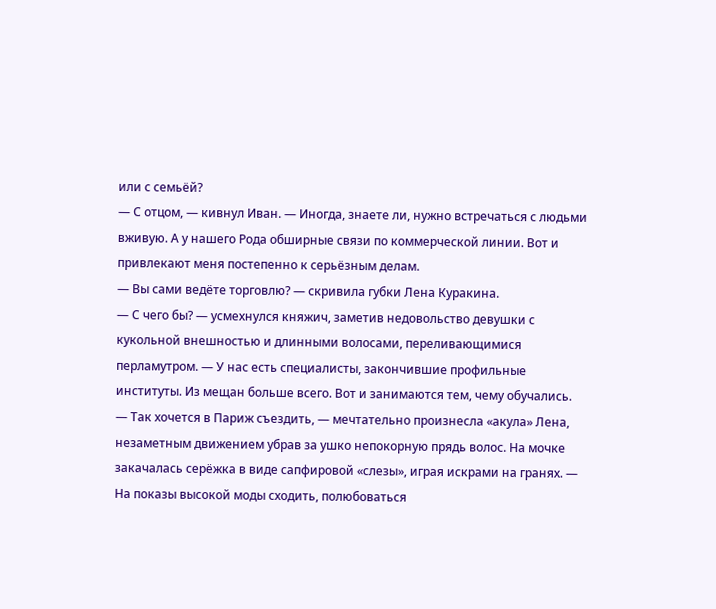или с семьёй?
— С отцом, — кивнул Иван. — Иногда, знаете ли, нужно встречаться с людьми вживую. А у нашего Рода обширные связи по коммерческой линии. Вот и привлекают меня постепенно к серьёзным делам.
— Вы сами ведёте торговлю? — скривила губки Лена Куракина.
— С чего бы? — усмехнулся княжич, заметив недовольство девушки с кукольной внешностью и длинными волосами, переливающимися перламутром. — У нас есть специалисты, закончившие профильные институты. Из мещан больше всего. Вот и занимаются тем, чему обучались.
— Так хочется в Париж съездить, — мечтательно произнесла «акула» Лена, незаметным движением убрав за ушко непокорную прядь волос. На мочке закачалась серёжка в виде сапфировой «слезы», играя искрами на гранях. — На показы высокой моды сходить, полюбоваться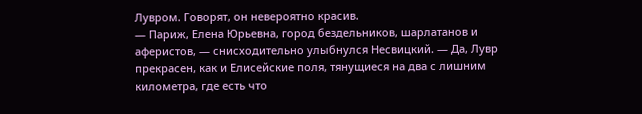Лувром. Говорят, он невероятно красив.
— Париж, Елена Юрьевна, город бездельников, шарлатанов и аферистов, — снисходительно улыбнулся Несвицкий. — Да, Лувр прекрасен, как и Елисейские поля, тянущиеся на два с лишним километра, где есть что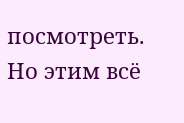посмотреть. Но этим всё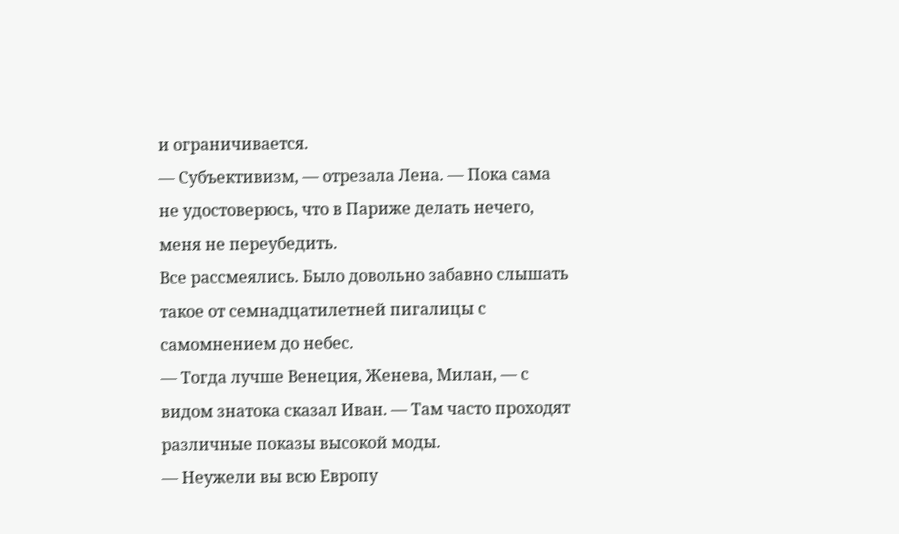и ограничивается.
— Субъективизм, — отрезала Лена. — Пока сама не удостоверюсь, что в Париже делать нечего, меня не переубедить.
Все рассмеялись. Было довольно забавно слышать такое от семнадцатилетней пигалицы с самомнением до небес.
— Тогда лучше Венеция, Женева, Милан, — с видом знатока сказал Иван. — Там часто проходят различные показы высокой моды.
— Неужели вы всю Европу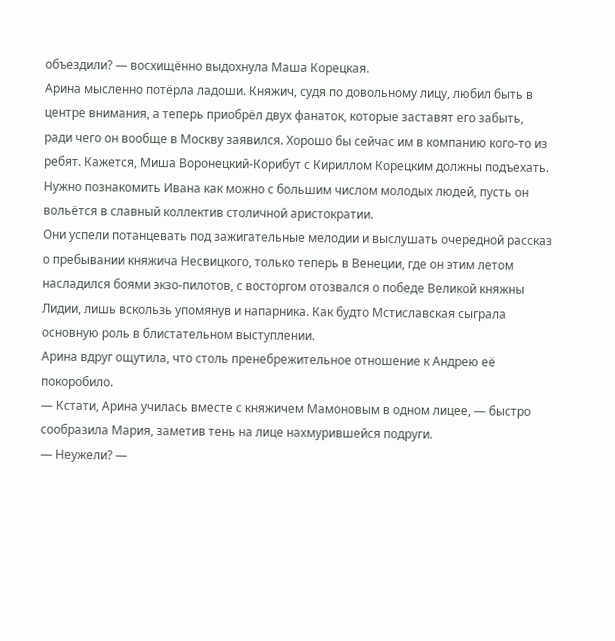объездили? — восхищённо выдохнула Маша Корецкая.
Арина мысленно потёрла ладоши. Княжич, судя по довольному лицу, любил быть в центре внимания, а теперь приобрёл двух фанаток, которые заставят его забыть, ради чего он вообще в Москву заявился. Хорошо бы сейчас им в компанию кого-то из ребят. Кажется, Миша Воронецкий-Корибут с Кириллом Корецким должны подъехать. Нужно познакомить Ивана как можно с большим числом молодых людей, пусть он вольётся в славный коллектив столичной аристократии.
Они успели потанцевать под зажигательные мелодии и выслушать очередной рассказ о пребывании княжича Несвицкого, только теперь в Венеции, где он этим летом насладился боями экзо-пилотов, с восторгом отозвался о победе Великой княжны Лидии, лишь вскользь упомянув и напарника. Как будто Мстиславская сыграла основную роль в блистательном выступлении.
Арина вдруг ощутила, что столь пренебрежительное отношение к Андрею её покоробило.
— Кстати, Арина училась вместе с княжичем Мамоновым в одном лицее, — быстро сообразила Мария, заметив тень на лице нахмурившейся подруги.
— Неужели? —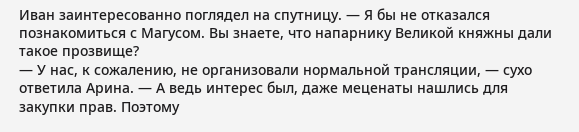Иван заинтересованно поглядел на спутницу. — Я бы не отказался познакомиться с Магусом. Вы знаете, что напарнику Великой княжны дали такое прозвище?
— У нас, к сожалению, не организовали нормальной трансляции, — сухо ответила Арина. — А ведь интерес был, даже меценаты нашлись для закупки прав. Поэтому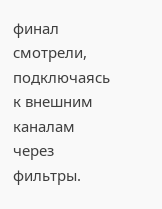финал смотрели, подключаясь к внешним каналам через фильтры.